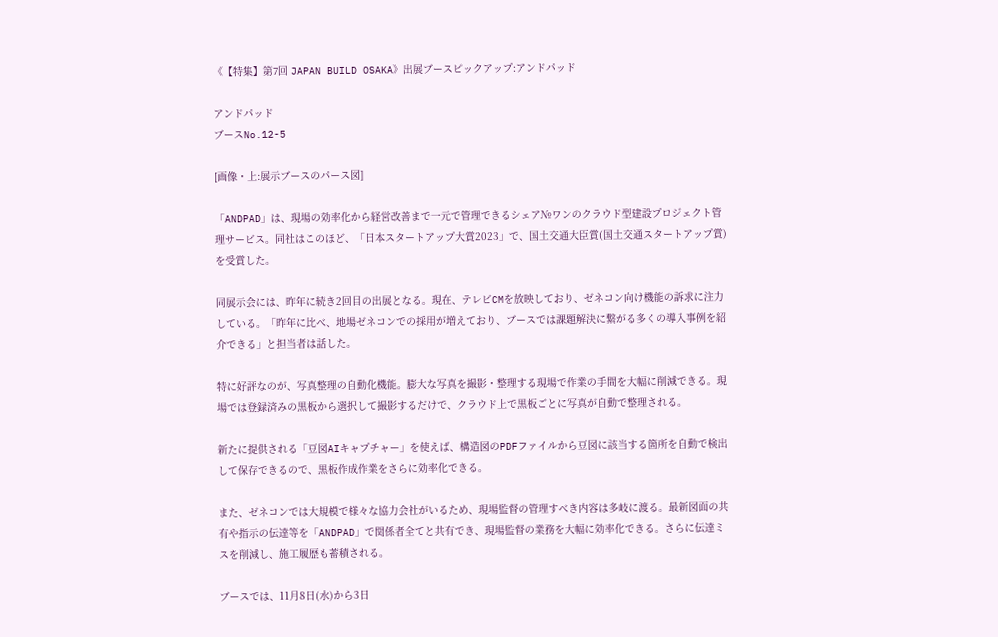《【特集】第7回 JAPAN BUILD OSAKA》出展ブースピックアップ:アンドパッド

アンドパッド
ブースNo.12-5

[画像・上:展示ブースのパース図]

「ANDPAD」は、現場の効率化から経営改善まで一元で管理できるシェア№ワンのクラウド型建設プロジェクト管理サービス。同社はこのほど、「日本スタートアップ大賞2023」で、国土交通大臣賞(国土交通スタートアップ賞)を受賞した。

同展示会には、昨年に続き2回目の出展となる。現在、テレビCMを放映しており、ゼネコン向け機能の訴求に注力している。「昨年に比べ、地場ゼネコンでの採用が増えており、ブースでは課題解決に繋がる多くの導入事例を紹介できる」と担当者は話した。

特に好評なのが、写真整理の自動化機能。膨大な写真を撮影・整理する現場で作業の手間を大幅に削減できる。現場では登録済みの黒板から選択して撮影するだけで、クラウド上で黒板ごとに写真が自動で整理される。

新たに提供される「豆図AIキャプチャー」を使えば、構造図のPDFファイルから豆図に該当する箇所を自動で検出して保存できるので、黒板作成作業をさらに効率化できる。

また、ゼネコンでは大規模で様々な協力会社がいるため、現場監督の管理すべき内容は多岐に渡る。最新図面の共有や指示の伝達等を「ANDPAD」で関係者全てと共有でき、現場監督の業務を大幅に効率化できる。さらに伝達ミスを削減し、施工履歴も蓄積される。

ブースでは、11月8日(水)から3日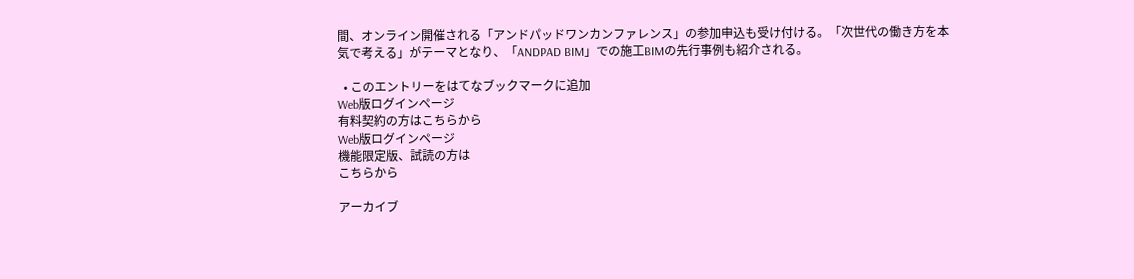間、オンライン開催される「アンドパッドワンカンファレンス」の参加申込も受け付ける。「次世代の働き方を本気で考える」がテーマとなり、「ANDPAD BIM」での施工BIMの先行事例も紹介される。

  • このエントリーをはてなブックマークに追加
Web版ログインページ
有料契約の方はこちらから
Web版ログインページ
機能限定版、試読の方は
こちらから

アーカイブ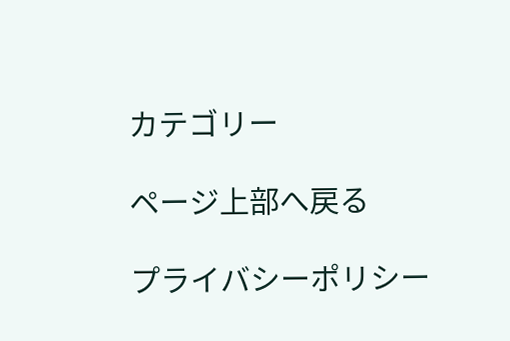カテゴリー

ページ上部へ戻る

プライバシーポリシー